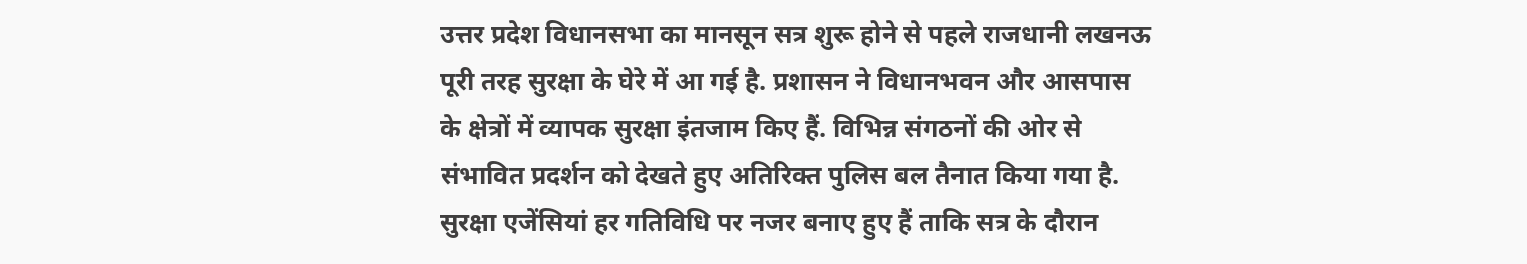उत्तर प्रदेश विधानसभा का मानसून सत्र शुरू होने से पहले राजधानी लखनऊ पूरी तरह सुरक्षा के घेरे में आ गई है. प्रशासन ने विधानभवन और आसपास के क्षेत्रों में व्यापक सुरक्षा इंतजाम किए हैं. विभिन्न संगठनों की ओर से संभावित प्रदर्शन को देखते हुए अतिरिक्त पुलिस बल तैनात किया गया है. सुरक्षा एजेंसियां हर गतिविधि पर नजर बनाए हुए हैं ताकि सत्र के दौरान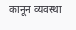कानून व्यवस्था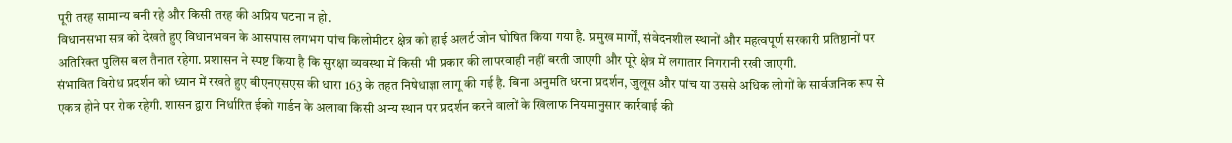पूरी तरह सामान्य बनी रहे और किसी तरह की अप्रिय घटना न हो.
विधानसभा सत्र को देखते हुए विधानभवन के आसपास लगभग पांच किलोमीटर क्षेत्र को हाई अलर्ट जोन घोषित किया गया है. प्रमुख मार्गों, संवेदनशील स्थानों और महत्वपूर्ण सरकारी प्रतिष्ठानों पर अतिरिक्त पुलिस बल तैनात रहेगा. प्रशासन ने स्पष्ट किया है कि सुरक्षा व्यवस्था में किसी भी प्रकार की लापरवाही नहीं बरती जाएगी और पूरे क्षेत्र में लगातार निगरानी रखी जाएगी.
संभावित विरोध प्रदर्शन को ध्यान में रखते हुए बीएनएसएस की धारा 163 के तहत निषेधाज्ञा लागू की गई है. बिना अनुमति धरना प्रदर्शन, जुलूस और पांच या उससे अधिक लोगों के सार्वजनिक रूप से एकत्र होने पर रोक रहेगी. शासन द्वारा निर्धारित ईको गार्डन के अलावा किसी अन्य स्थान पर प्रदर्शन करने वालों के खिलाफ नियमानुसार कार्रवाई की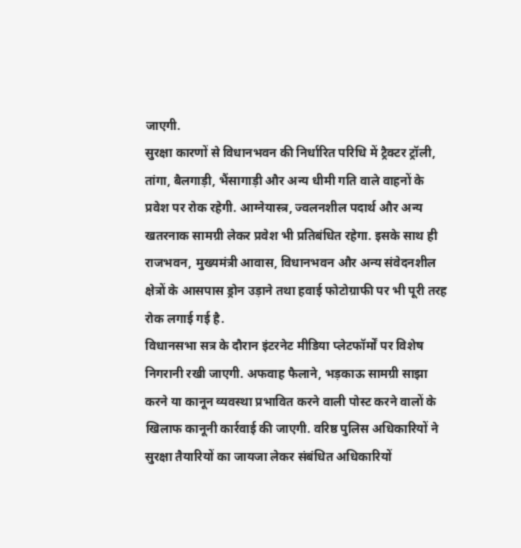जाएगी.
सुरक्षा कारणों से विधानभवन की निर्धारित परिधि में ट्रैक्टर ट्रॉली, तांगा, बैलगाड़ी, भैंसागाड़ी और अन्य धीमी गति वाले वाहनों के प्रवेश पर रोक रहेगी. आग्नेयास्त्र, ज्वलनशील पदार्थ और अन्य खतरनाक सामग्री लेकर प्रवेश भी प्रतिबंधित रहेगा. इसके साथ ही राजभवन, मुख्यमंत्री आवास, विधानभवन और अन्य संवेदनशील क्षेत्रों के आसपास ड्रोन उड़ाने तथा हवाई फोटोग्राफी पर भी पूरी तरह रोक लगाई गई है.
विधानसभा सत्र के दौरान इंटरनेट मीडिया प्लेटफॉर्मों पर विशेष निगरानी रखी जाएगी. अफवाह फैलाने, भड़काऊ सामग्री साझा करने या कानून व्यवस्था प्रभावित करने वाली पोस्ट करने वालों के खिलाफ कानूनी कार्रवाई की जाएगी. वरिष्ठ पुलिस अधिकारियों ने सुरक्षा तैयारियों का जायजा लेकर संबंधित अधिकारियों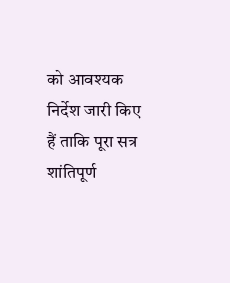को आवश्यक निर्देश जारी किए हैं ताकि पूरा सत्र शांतिपूर्ण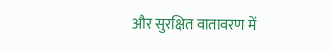और सुरक्षित वातावरण में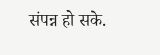संपन्न हो सके.